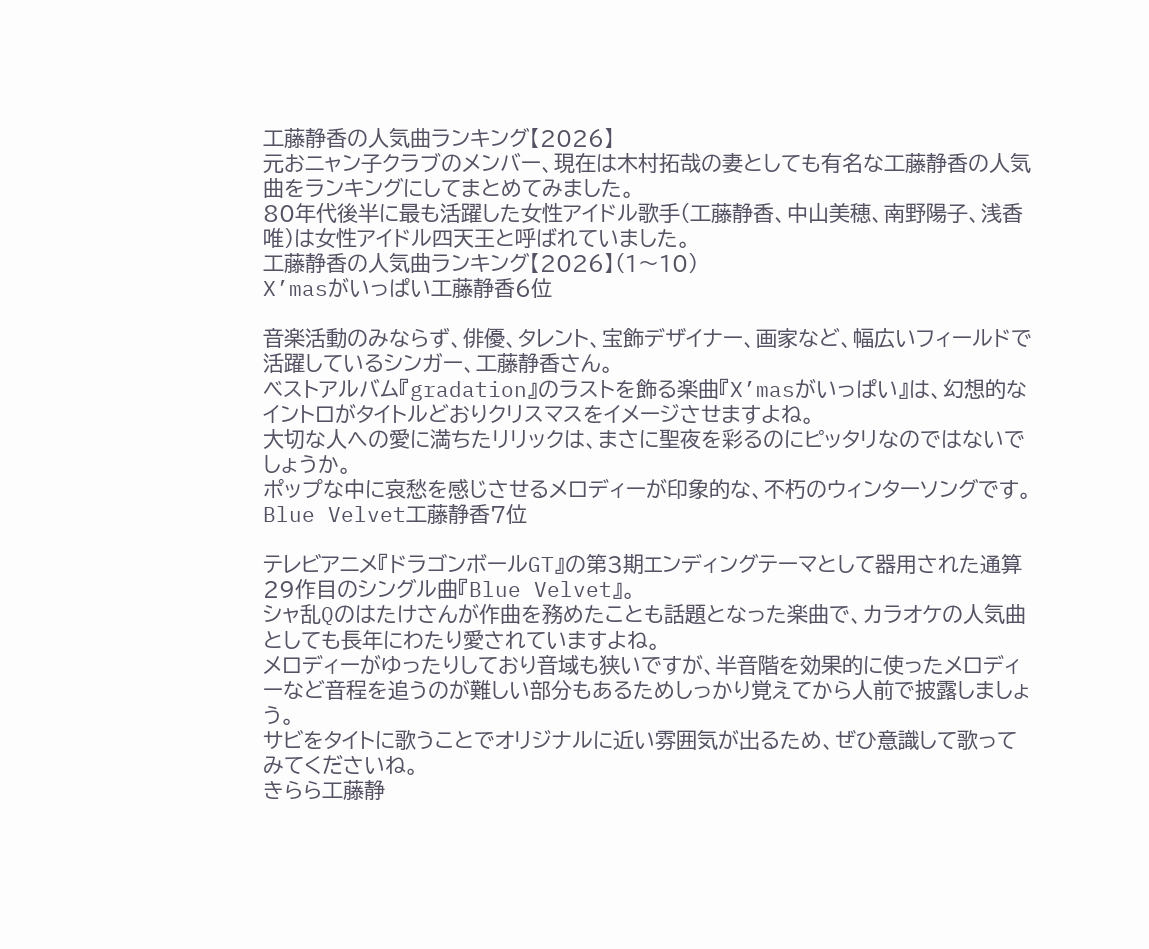工藤静香の人気曲ランキング【2026】
元おニャン子クラブのメンバー、現在は木村拓哉の妻としても有名な工藤静香の人気曲をランキングにしてまとめてみました。
80年代後半に最も活躍した女性アイドル歌手(工藤静香、中山美穂、南野陽子、浅香唯)は女性アイドル四天王と呼ばれていました。
工藤静香の人気曲ランキング【2026】(1〜10)
X’masがいっぱい工藤静香6位

音楽活動のみならず、俳優、タレント、宝飾デザイナー、画家など、幅広いフィールドで活躍しているシンガー、工藤静香さん。
ベストアルバム『gradation』のラストを飾る楽曲『X’masがいっぱい』は、幻想的なイントロがタイトルどおりクリスマスをイメージさせますよね。
大切な人への愛に満ちたリリックは、まさに聖夜を彩るのにピッタリなのではないでしょうか。
ポップな中に哀愁を感じさせるメロディーが印象的な、不朽のウィンターソングです。
Blue Velvet工藤静香7位

テレビアニメ『ドラゴンボールGT』の第3期エンディングテーマとして器用された通算29作目のシングル曲『Blue Velvet』。
シャ乱Qのはたけさんが作曲を務めたことも話題となった楽曲で、カラオケの人気曲としても長年にわたり愛されていますよね。
メロディーがゆったりしており音域も狭いですが、半音階を効果的に使ったメロディーなど音程を追うのが難しい部分もあるためしっかり覚えてから人前で披露しましょう。
サビをタイトに歌うことでオリジナルに近い雰囲気が出るため、ぜひ意識して歌ってみてくださいね。
きらら工藤静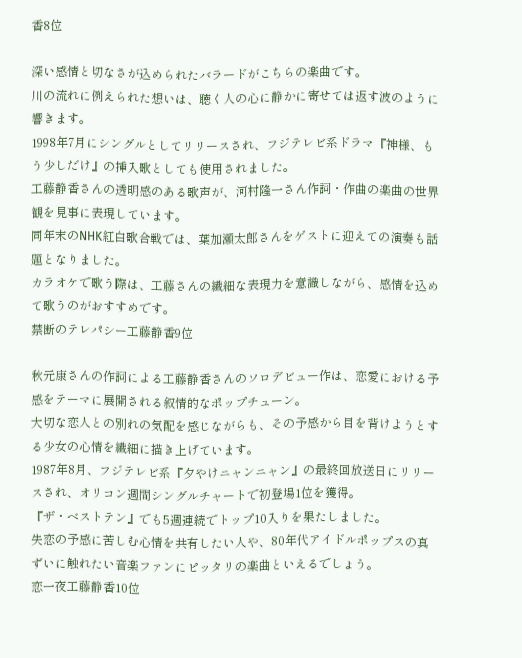香8位

深い感情と切なさが込められたバラードがこちらの楽曲です。
川の流れに例えられた想いは、聴く人の心に静かに寄せては返す波のように響きます。
1998年7月にシングルとしてリリースされ、フジテレビ系ドラマ『神様、もう少しだけ』の挿入歌としても使用されました。
工藤静香さんの透明感のある歌声が、河村隆一さん作詞・作曲の楽曲の世界観を見事に表現しています。
同年末のNHK紅白歌合戦では、葉加瀬太郎さんをゲストに迎えての演奏も話題となりました。
カラオケで歌う際は、工藤さんの繊細な表現力を意識しながら、感情を込めて歌うのがおすすめです。
禁断のテレパシー工藤静香9位

秋元康さんの作詞による工藤静香さんのソロデビュー作は、恋愛における予感をテーマに展開される叙情的なポップチューン。
大切な恋人との別れの気配を感じながらも、その予感から目を背けようとする少女の心情を繊細に描き上げています。
1987年8月、フジテレビ系『夕やけニャンニャン』の最終回放送日にリリースされ、オリコン週間シングルチャートで初登場1位を獲得。
『ザ・ベストテン』でも5週連続でトップ10入りを果たしました。
失恋の予感に苦しむ心情を共有したい人や、80年代アイドルポップスの真ずいに触れたい音楽ファンにピッタリの楽曲といえるでしょう。
恋一夜工藤静香10位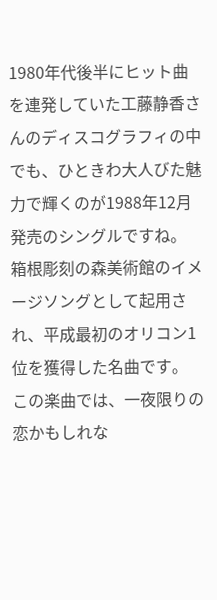1980年代後半にヒット曲を連発していた工藤静香さんのディスコグラフィの中でも、ひときわ大人びた魅力で輝くのが1988年12月発売のシングルですね。
箱根彫刻の森美術館のイメージソングとして起用され、平成最初のオリコン1位を獲得した名曲です。
この楽曲では、一夜限りの恋かもしれな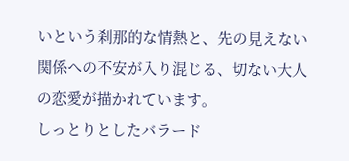いという刹那的な情熱と、先の見えない関係への不安が入り混じる、切ない大人の恋愛が描かれています。
しっとりとしたバラード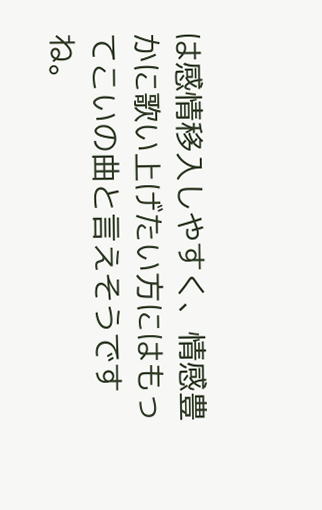は感情移入しやすく、情感豊かに歌い上げたい方にはもってこいの曲と言えそうですね。